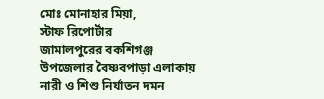মোঃ মোনাহার মিয়া,
স্টাফ রিপোর্টার
জামালপুরের বকশিগঞ্জ উপজেলার বৈষ্ণবপাড়া এলাকায়
নারী ও শিশু নির্যাতন দমন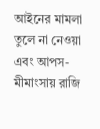আইনের মামলা তুলে না নেওয়া এবং আপস-মীমাংসায় রাজি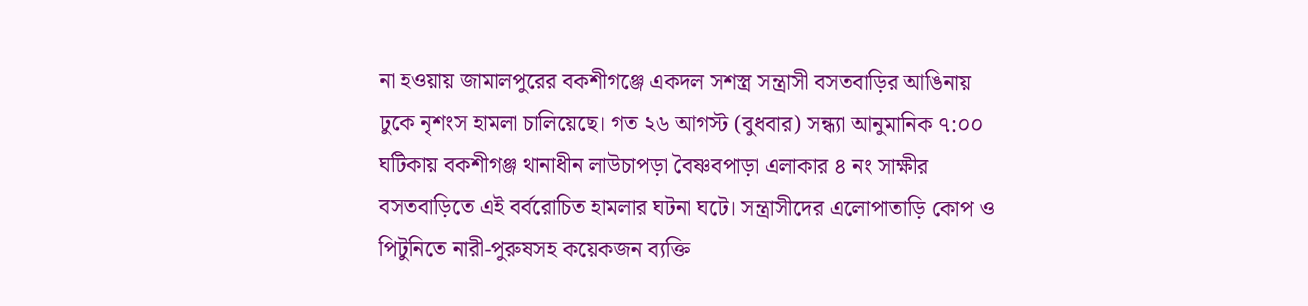না হওয়ায় জামালপুরের বকশীগঞ্জে একদল সশস্ত্র সন্ত্রাসী বসতবাড়ির আঙিনায় ঢুকে নৃশংস হামলা চালিয়েছে। গত ২৬ আগস্ট (বুধবার) সন্ধ্যা আনুমানিক ৭:০০ ঘটিকায় বকশীগঞ্জ থানাধীন লাউচাপড়া বৈষ্ণবপাড়া এলাকার ৪ নং সাক্ষীর বসতবাড়িতে এই বর্বরোচিত হামলার ঘটনা ঘটে। সন্ত্রাসীদের এলোপাতাড়ি কোপ ও পিটুনিতে নারী-পুরুষসহ কয়েকজন ব্যক্তি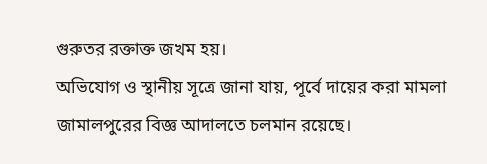গুরুতর রক্তাক্ত জখম হয়।
অভিযোগ ও স্থানীয় সূত্রে জানা যায়, পূর্বে দায়ের করা মামলা জামালপুরের বিজ্ঞ আদালতে চলমান রয়েছে।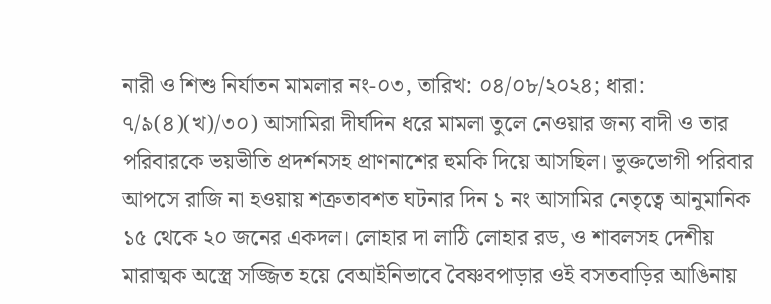নারী ও শিশু নির্যাতন মামলার নং-০৩, তারিখ: ০৪/০৮/২০২৪; ধারা: ৭/৯(৪)(খ)/৩০) আসামিরা দীর্ঘদিন ধরে মামলা তুলে নেওয়ার জন্য বাদী ও তার পরিবারকে ভয়ভীতি প্রদর্শনসহ প্রাণনাশের হুমকি দিয়ে আসছিল। ভুক্তভোগী পরিবার আপসে রাজি না হওয়ায় শত্রুতাবশত ঘটনার দিন ১ নং আসামির নেতৃত্বে আনুমানিক ১৫ থেকে ২০ জনের একদল। লোহার দা লাঠি লোহার রড, ও শাবলসহ দেশীয় মারাত্মক অস্ত্রে সজ্জিত হয়ে বেআইনিভাবে বৈষ্ণবপাড়ার ওই বসতবাড়ির আঙিনায়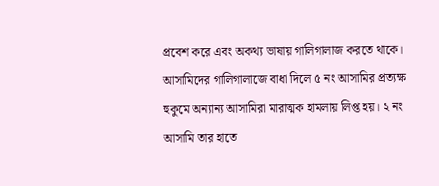প্রবেশ করে এবং অকথ্য ভাষায় গালিগালাজ করতে থাকে।
আসামিদের গালিগালাজে বাধা দিলে ৫ নং আসামির প্রত্যক্ষ হুকুমে অন্যান্য আসামিরা মারাত্মক হামলায় লিপ্ত হয়। ২ নং আসামি তার হাতে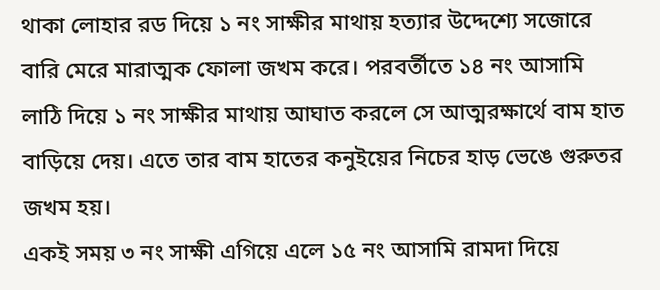থাকা লোহার রড দিয়ে ১ নং সাক্ষীর মাথায় হত্যার উদ্দেশ্যে সজোরে বারি মেরে মারাত্মক ফোলা জখম করে। পরবর্তীতে ১৪ নং আসামি লাঠি দিয়ে ১ নং সাক্ষীর মাথায় আঘাত করলে সে আত্মরক্ষার্থে বাম হাত বাড়িয়ে দেয়। এতে তার বাম হাতের কনুইয়ের নিচের হাড় ভেঙে গুরুতর জখম হয়।
একই সময় ৩ নং সাক্ষী এগিয়ে এলে ১৫ নং আসামি রামদা দিয়ে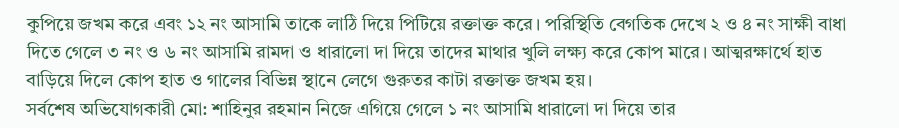কুপিয়ে জখম করে এবং ১২ নং আসামি তাকে লাঠি দিয়ে পিটিয়ে রক্তাক্ত করে। পরিস্থিতি বেগতিক দেখে ২ ও ৪ নং সাক্ষী বাধা দিতে গেলে ৩ নং ও ৬ নং আসামি রামদা ও ধারালো দা দিয়ে তাদের মাথার খুলি লক্ষ্য করে কোপ মারে। আত্মরক্ষার্থে হাত বাড়িয়ে দিলে কোপ হাত ও গালের বিভিন্ন স্থানে লেগে গুরুতর কাটা রক্তাক্ত জখম হয়।
সর্বশেষ অভিযোগকারী মো: শাহিনুর রহমান নিজে এগিয়ে গেলে ১ নং আসামি ধারালো দা দিয়ে তার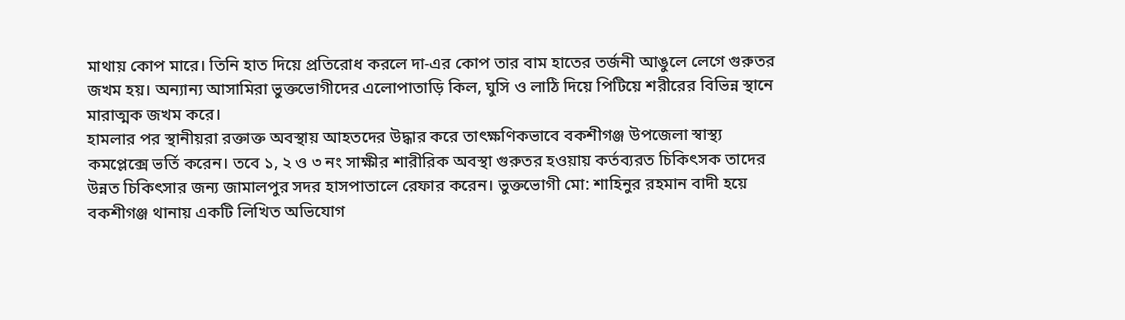মাথায় কোপ মারে। তিনি হাত দিয়ে প্রতিরোধ করলে দা-এর কোপ তার বাম হাতের তর্জনী আঙুলে লেগে গুরুতর জখম হয়। অন্যান্য আসামিরা ভুক্তভোগীদের এলোপাতাড়ি কিল, ঘুসি ও লাঠি দিয়ে পিটিয়ে শরীরের বিভিন্ন স্থানে মারাত্মক জখম করে।
হামলার পর স্থানীয়রা রক্তাক্ত অবস্থায় আহতদের উদ্ধার করে তাৎক্ষণিকভাবে বকশীগঞ্জ উপজেলা স্বাস্থ্য কমপ্লেক্সে ভর্তি করেন। তবে ১, ২ ও ৩ নং সাক্ষীর শারীরিক অবস্থা গুরুতর হওয়ায় কর্তব্যরত চিকিৎসক তাদের উন্নত চিকিৎসার জন্য জামালপুর সদর হাসপাতালে রেফার করেন। ভুক্তভোগী মো: শাহিনুর রহমান বাদী হয়ে বকশীগঞ্জ থানায় একটি লিখিত অভিযোগ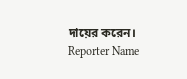দায়ের করেন।
Reporter Name